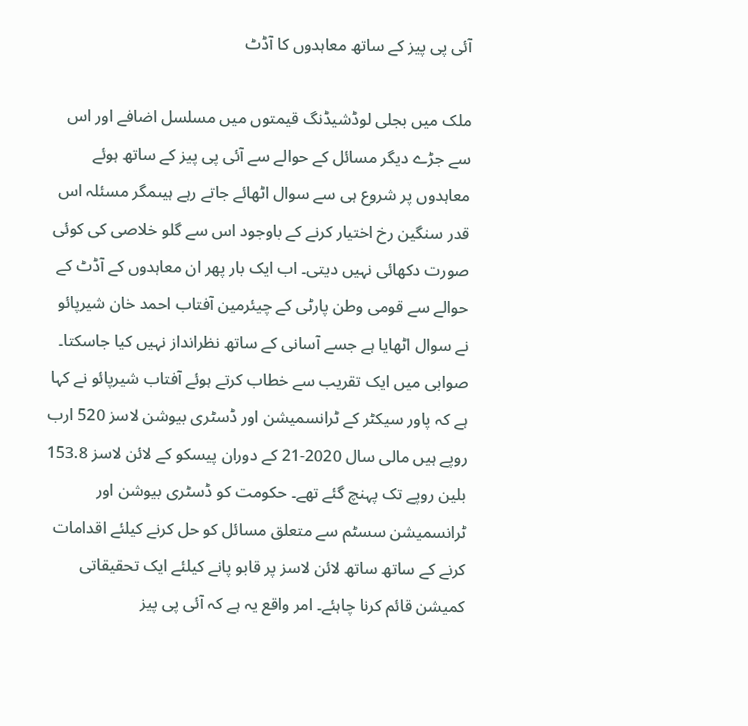آئی پی پیز کے ساتھ معاہدوں کا آڈٹ

ملک میں بجلی لوڈشیڈنگ قیمتوں میں مسلسل اضافے اور اس سے جڑے دیگر مسائل کے حوالے سے آئی پی پیز کے ساتھ ہوئے معاہدوں پر شروع ہی سے سوال اٹھائے جاتے رہے ہیںمگر مسئلہ اس قدر سنگین رخ اختیار کرنے کے باوجود اس سے گلو خلاصی کی کوئی صورت دکھائی نہیں دیتی۔ اب ایک بار پھر ان معاہدوں کے آڈٹ کے حوالے سے قومی وطن پارٹی کے چیئرمین آفتاب احمد خان شیرپائو نے سوال اٹھایا ہے جسے آسانی کے ساتھ نظرانداز نہیں کیا جاسکتا۔ صوابی میں ایک تقریب سے خطاب کرتے ہوئے آفتاب شیرپائو نے کہا ہے کہ پاور سیکٹر کے ٹرانسمیشن اور ڈسٹری بیوشن لاسز 520 ارب روپے ہیں مالی سال 2020-21 کے دوران پیسکو کے لائن لاسز 153.8 بلین روپے تک پہنچ گئے تھے۔ حکومت کو ڈسٹری بیوشن اور ٹرانسمیشن سسٹم سے متعلق مسائل کو حل کرنے کیلئے اقدامات کرنے کے ساتھ ساتھ لائن لاسز پر قابو پانے کیلئے ایک تحقیقاتی کمیشن قائم کرنا چاہئے۔ امر واقع یہ ہے کہ آئی پی پیز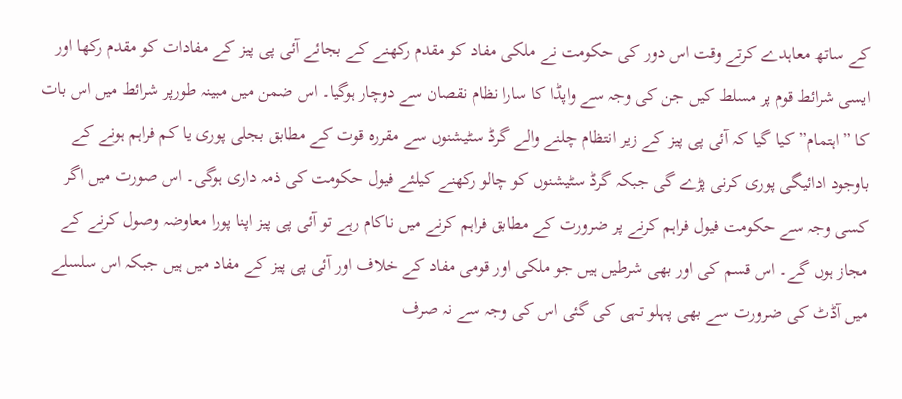کے ساتھ معاہدے کرتے وقت اس دور کی حکومت نے ملکی مفاد کو مقدم رکھنے کے بجائے آئی پی پیز کے مفادات کو مقدم رکھا اور ایسی شرائط قوم پر مسلط کیں جن کی وجہ سے واپڈا کا سارا نظام نقصان سے دوچار ہوگیا۔ اس ضمن میں مبینہ طورپر شرائط میں اس بات کا ”اہتمام” کیا گیا کہ آئی پی پیز کے زیر انتظام چلنے والے گرڈ سٹیشنوں سے مقررہ قوت کے مطابق بجلی پوری یا کم فراہم ہونے کے باوجود ادائیگی پوری کرنی پڑے گی جبکہ گرڈ سٹیشنوں کو چالو رکھنے کیلئے فیول حکومت کی ذمہ داری ہوگی۔ اس صورت میں اگر کسی وجہ سے حکومت فیول فراہم کرنے پر ضرورت کے مطابق فراہم کرنے میں ناکام رہے تو آئی پی پیز اپنا پورا معاوضہ وصول کرنے کے مجاز ہوں گے۔ اس قسم کی اور بھی شرطیں ہیں جو ملکی اور قومی مفاد کے خلاف اور آئی پی پیز کے مفاد میں ہیں جبکہ اس سلسلے میں آڈٹ کی ضرورت سے بھی پہلو تہی کی گئی اس کی وجہ سے نہ صرف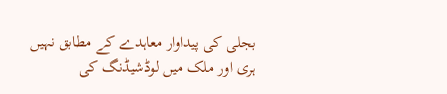بجلی کی پیداوار معاہدے کے مطابق نہیں ہری اور ملک میں لوڈشیڈنگ کی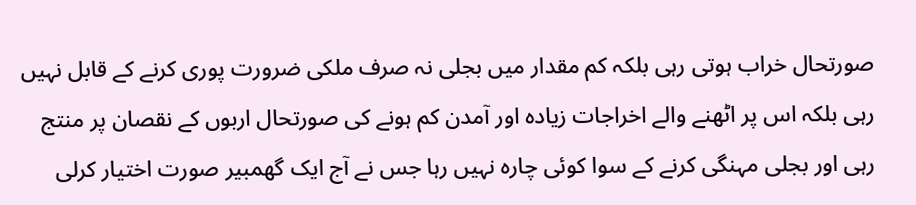صورتحال خراب ہوتی رہی بلکہ کم مقدار میں بجلی نہ صرف ملکی ضرورت پوری کرنے کے قابل نہیں رہی بلکہ اس پر اٹھنے والے اخراجات زیادہ اور آمدن کم ہونے کی صورتحال اربوں کے نقصان پر منتج رہی اور بجلی مہنگی کرنے کے سوا کوئی چارہ نہیں رہا جس نے آج ایک گھمبیر صورت اختیار کرلی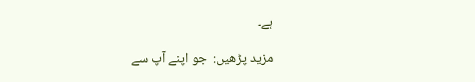ہے۔

مزید پڑھیں:  جو اپنے آپ سے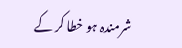شرمندہ ہو خطا کر کے